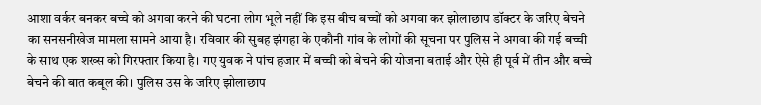आशा वर्कर बनकर बच्चे को अगवा करने की घटना लोग भूले नहीं कि इस बीच बच्चों को अगवा कर झोलाछाप डॉक्टर के जरिए बेचने का सनसनीखेज मामला सामने आया है। रविवार की सुबह झंगहा के एकौनी गांव के लोगों की सूचना पर पुलिस ने अगवा की गई बच्ची के साथ एक शख्स को गिरफ्तार किया है। गए युवक ने पांच हजार में बच्ची को बेचने की योजना बताई और ऐसे ही पूर्व में तीन और बच्चे बेचने की बात कबूल की। पुलिस उस के जरिए झोलाछाप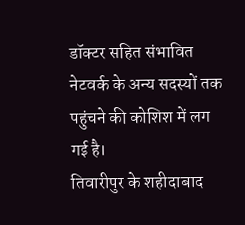डॉक्टर सहित संभावित नेटवर्क के अन्य सदस्यों तक पहुंचने की कोशिश में लग गई है।
तिवारीपुर के शहीदाबाद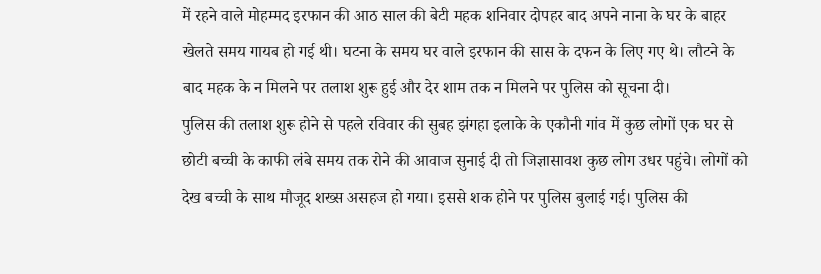में रहने वाले मोहम्मद इरफान की आठ साल की बेटी महक शनिवार दोपहर बाद अपने नाना के घर के बाहर खेलते समय गायब हो गई थी। घटना के समय घर वाले इरफान की सास के दफन के लिए गए थे। लौटने के बाद महक के न मिलने पर तलाश शुरू हुई और देर शाम तक न मिलने पर पुलिस को सूचना दी।
पुलिस की तलाश शुरू होने से पहले रविवार की सुबह झंगहा इलाके के एकौनी गांव में कुछ लोगों एक घर से छोटी बच्ची के काफी लंबे समय तक रोने की आवाज सुनाई दी तो जिज्ञासावश कुछ लोग उधर पहुंचे। लोगों को देख बच्ची के साथ मौजूद शख्स असहज हो गया। इससे शक होने पर पुलिस बुलाई गई। पुलिस की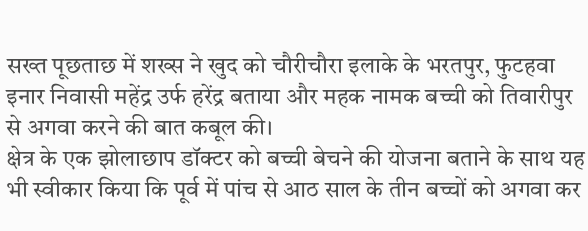सख्त पूछताछ में शख्स ने खुद को चौरीचौरा इलाके के भरतपुर, फुटहवा इनार निवासी महेंद्र उर्फ हरेंद्र बताया और महक नामक बच्ची को तिवारीपुर से अगवा करने की बात कबूल की।
क्षेत्र के एक झोलाछाप डॉक्टर को बच्ची बेचने की योजना बताने के साथ यह भी स्वीकार किया कि पूर्व में पांच से आठ साल के तीन बच्चों को अगवा कर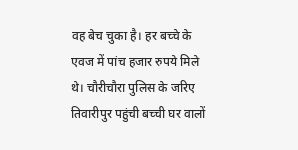वह बेच चुका है। हर बच्चे के एवज में पांच हजार रुपये मिले थे। चौरीचौरा पुलिस के जरिए तिवारीपुर पहुंची बच्ची घर वालों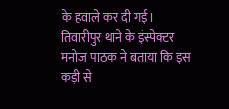के हवाले कर दी गई। तिवारीपुर थाने के इंस्पेक्टर मनोज पाठक ने बताया कि इस कड़ी से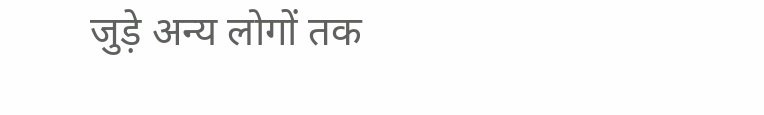जुड़े अन्य लोगों तक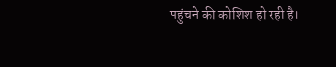पहुंचने की कोशिश हो रही है।